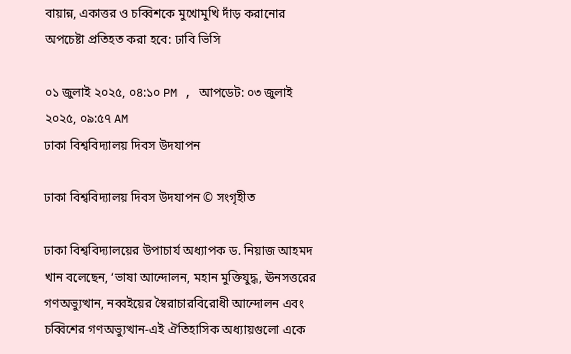বায়ান্ন, একাত্তর ও চব্বিশকে মুখোমুখি দাঁড় করানোর অপচেষ্টা প্রতিহত করা হবে: ঢাবি ভিসি

০১ জুলাই ২০২৫, ০৪:১০ PM , আপডেট: ০৩ জুলাই ২০২৫, ০৯:৫৭ AM
ঢাকা বিশ্ববিদ্যালয় দিবস উদযাপন

ঢাকা বিশ্ববিদ্যালয় দিবস উদযাপন © সংগৃহীত

ঢাকা বিশ্ববিদ্যালয়ের উপাচার্য অধ্যাপক ড. নিয়াজ আহমদ খান বলেছেন, ‘ভাষা আন্দোলন, মহান মুক্তিযুদ্ধ, ঊনসত্তরের গণঅভ্যুত্থান, নব্বইয়ের স্বৈরাচারবিরোধী আন্দোলন এবং চব্বিশের গণঅভ্যুত্থান-এই ঐতিহাসিক অধ্যায়গুলো একে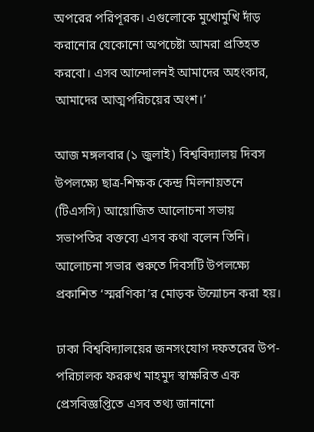অপরের পরিপূরক। এগুলোকে মুখোমুখি দাঁড় করানোর যেকোনো অপচেষ্টা আমরা প্রতিহত করবো। এসব আন্দোলনই আমাদের অহংকার, আমাদের আত্মপরিচয়ের অংশ।’

আজ মঙ্গলবার (১ জুলাই) বিশ্ববিদ্যালয় দিবস উপলক্ষ্যে ছাত্র-শিক্ষক কেন্দ্র মিলনায়তনে (টিএসসি) আয়োজিত আলোচনা সভায় সভাপতির বক্তব্যে এসব কথা বলেন তিনি। আলোচনা সভার শুরুতে দিবসটি উপলক্ষ্যে প্রকাশিত ‘স্মরণিকা’র মোড়ক উন্মোচন করা হয়।

ঢাকা বিশ্ববিদ্যালয়ের জনসংযোগ দফতরের উপ-পরিচালক ফররুখ মাহমুদ স্বাক্ষরিত এক প্রেসবিজ্ঞপ্তিতে এসব তথ্য জানানো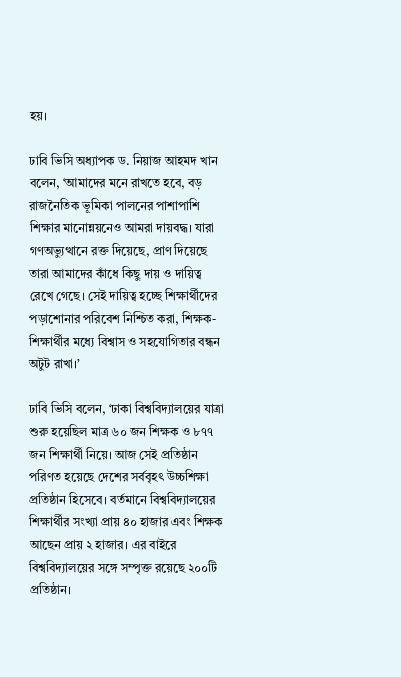হয়।

ঢাবি ভিসি অধ্যাপক ড. নিয়াজ আহমদ খান বলেন, ‘আমাদের মনে রাখতে হবে, বড় রাজনৈতিক ভূমিকা পালনের পাশাপাশি শিক্ষার মানোন্নয়নেও আমরা দায়বদ্ধ। যারা গণঅভ্যুত্থানে রক্ত দিয়েছে, প্রাণ দিয়েছে তারা আমাদের কাঁধে কিছু দায় ও দায়িত্ব রেখে গেছে। সেই দায়িত্ব হচ্ছে শিক্ষার্থীদের পড়াশোনার পরিবেশ নিশ্চিত করা, শিক্ষক-শিক্ষার্থীর মধ্যে বিশ্বাস ও সহযোগিতার বন্ধন অটুট রাখা।’

ঢাবি ভিসি বলেন, ‘ঢাকা বিশ্ববিদ্যালয়ের যাত্রা শুরু হয়েছিল মাত্র ৬০ জন শিক্ষক ও ৮৭৭ জন শিক্ষার্থী নিয়ে। আজ সেই প্রতিষ্ঠান পরিণত হয়েছে দেশের সর্ববৃহৎ উচ্চশিক্ষা প্রতিষ্ঠান হিসেবে। বর্তমানে বিশ্ববিদ্যালয়ের শিক্ষার্থীর সংখ্যা প্রায় ৪০ হাজার এবং শিক্ষক আছেন প্রায় ২ হাজার। এর বাইরে বিশ্ববিদ্যালয়ের সঙ্গে সম্পৃক্ত রয়েছে ২০০টি প্রতিষ্ঠান।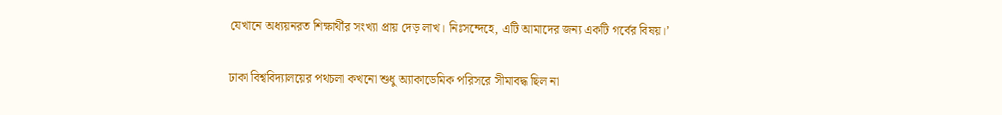যেখানে অধ্যয়নরত শিক্ষার্থীর সংখ্যা প্রায় দেড় লাখ। নিঃসন্দেহে, এটি আমাদের জন্য একটি গর্বের বিষয়।’

ঢাকা বিশ্ববিদ্যালয়ের পথচলা কখনো শুধু অ্যাকাডেমিক পরিসরে সীমাবদ্ধ ছিল না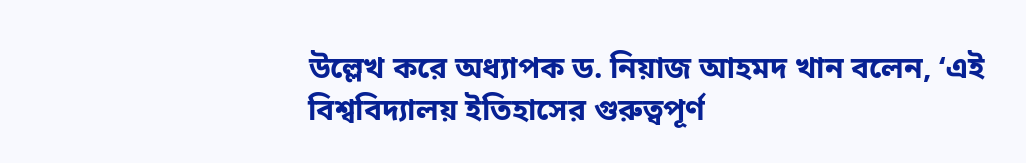উল্লেখ করে অধ্যাপক ড. নিয়াজ আহমদ খান বলেন, ‘এই বিশ্ববিদ্যালয় ইতিহাসের গুরুত্বপূর্ণ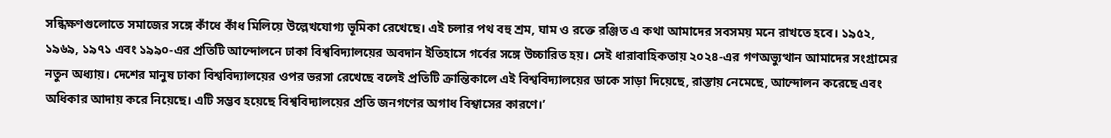সন্ধিক্ষণগুলোতে সমাজের সঙ্গে কাঁধে কাঁধ মিলিয়ে উল্লেখযোগ্য ভূমিকা রেখেছে। এই চলার পথ বহু শ্রম, ঘাম ও রক্তে রঞ্জিত এ কথা আমাদের সবসময় মনে রাখতে হবে। ১৯৫২, ১৯৬৯, ১৯৭১ এবং ১৯৯০-এর প্রতিটি আন্দোলনে ঢাকা বিশ্ববিদ্যালয়ের অবদান ইতিহাসে গর্বের সঙ্গে উচ্চারিত হয়। সেই ধারাবাহিকতায় ২০২৪-এর গণঅভ্যুত্থান আমাদের সংগ্রামের নতুন অধ্যায়। দেশের মানুষ ঢাকা বিশ্ববিদ্যালয়ের ওপর ভরসা রেখেছে বলেই প্রতিটি ক্রান্তিকালে এই বিশ্ববিদ্যালয়ের ডাকে সাড়া দিয়েছে, রাস্তায় নেমেছে, আন্দোলন করেছে এবং অধিকার আদায় করে নিয়েছে। এটি সম্ভব হয়েছে বিশ্ববিদ্যালয়ের প্রতি জনগণের অগাধ বিশ্বাসের কারণে।’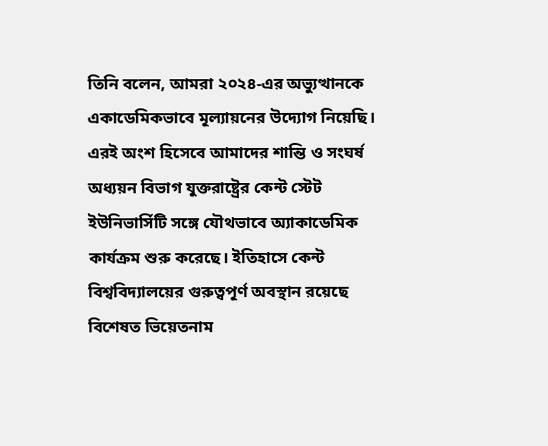তিনি বলেন, আমরা ২০২৪-এর অভ্যুত্থানকে একাডেমিকভাবে মূল্যায়নের উদ্যোগ নিয়েছি। এরই অংশ হিসেবে আমাদের শান্তি ও সংঘর্ষ অধ্যয়ন বিভাগ যুক্তরাষ্ট্রের কেন্ট স্টেট ইউনিভার্সিটি সঙ্গে যৌথভাবে অ্যাকাডেমিক কার্যক্রম শুরু করেছে। ইতিহাসে কেন্ট বিশ্ববিদ্যালয়ের গুরুত্বপূর্ণ অবস্থান রয়েছে বিশেষত ভিয়েতনাম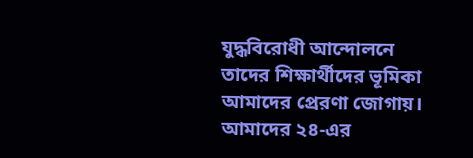যুদ্ধবিরোধী আন্দোলনে তাদের শিক্ষার্থীদের ভূমিকা আমাদের প্রেরণা জোগায়। আমাদের ২৪-এর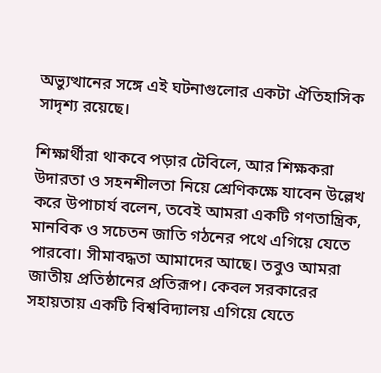অভ্যুত্থানের সঙ্গে এই ঘটনাগুলোর একটা ঐতিহাসিক সাদৃশ্য রয়েছে।

শিক্ষার্থীরা থাকবে পড়ার টেবিলে, আর শিক্ষকরা উদারতা ও সহনশীলতা নিয়ে শ্রেণিকক্ষে যাবেন উল্লেখ করে উপাচার্য বলেন, তবেই আমরা একটি গণতান্ত্রিক, মানবিক ও সচেতন জাতি গঠনের পথে এগিয়ে যেতে পারবো। সীমাবদ্ধতা আমাদের আছে। তবুও আমরা জাতীয় প্রতিষ্ঠানের প্রতিরূপ। কেবল সরকারের সহায়তায় একটি বিশ্ববিদ্যালয় এগিয়ে যেতে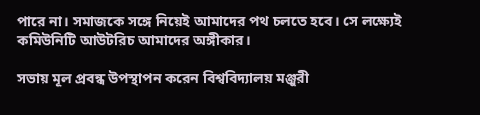পারে না। সমাজকে সঙ্গে নিয়েই আমাদের পথ চলতে হবে। সে লক্ষ্যেই কমিউনিটি আউটরিচ আমাদের অঙ্গীকার।

সভায় মূল প্রবন্ধ উপস্থাপন করেন বিশ্ববিদ্যালয় মঞ্জুরী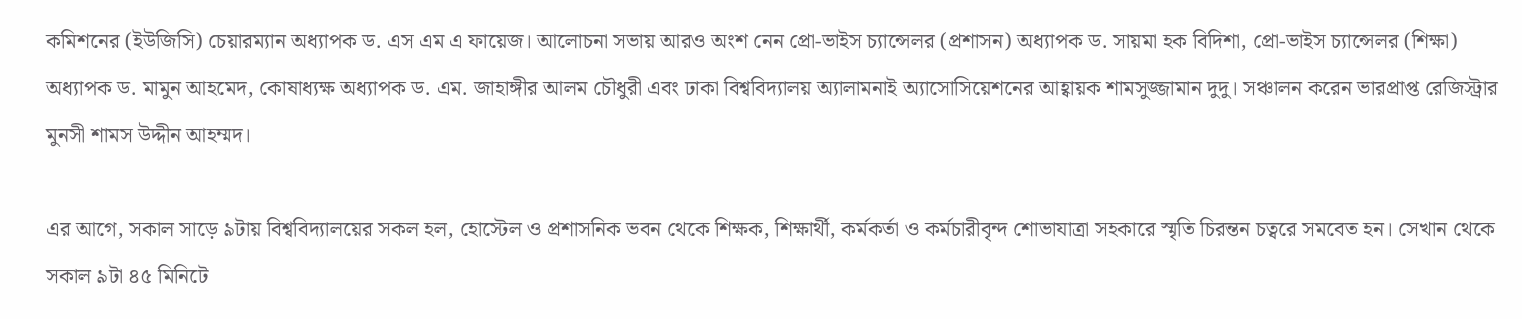কমিশনের (ইউজিসি) চেয়ারম্যান অধ্যাপক ড. এস এম এ ফায়েজ। আলোচনা সভায় আরও অংশ নেন প্রো-ভাইস চ্যান্সেলর (প্রশাসন) অধ্যাপক ড. সায়মা হক বিদিশা, প্রো-ভাইস চ্যান্সেলর (শিক্ষা) অধ্যাপক ড. মামুন আহমেদ, কোষাধ্যক্ষ অধ্যাপক ড. এম. জাহাঙ্গীর আলম চৌধুরী এবং ঢাকা বিশ্ববিদ্যালয় অ্যালামনাই অ্যাসোসিয়েশনের আহ্বায়ক শামসুজ্জামান দুদু। সঞ্চালন করেন ভারপ্রাপ্ত রেজিস্ট্রার মুনসী শামস উদ্দীন আহম্মদ।

এর আগে, সকাল সাড়ে ৯টায় বিশ্ববিদ্যালয়ের সকল হল, হোস্টেল ও প্রশাসনিক ভবন থেকে শিক্ষক, শিক্ষার্থী, কর্মকর্তা ও কর্মচারীবৃন্দ শোভাযাত্রা সহকারে স্মৃতি চিরন্তন চত্বরে সমবেত হন। সেখান থেকে সকাল ৯টা ৪৫ মিনিটে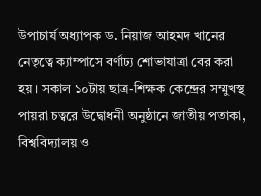উপাচার্য অধ্যাপক ড. নিয়াজ আহমদ খানের নেতৃত্বে ক্যাম্পাসে বর্ণাঢ্য শোভাযাত্রা বের করা হয়। সকাল ১০টায় ছাত্র-শিক্ষক কেন্দ্রের সম্মুখস্থ পায়রা চত্বরে উদ্বোধনী অনুষ্ঠানে জাতীয় পতাকা, বিশ্ববিদ্যালয় ও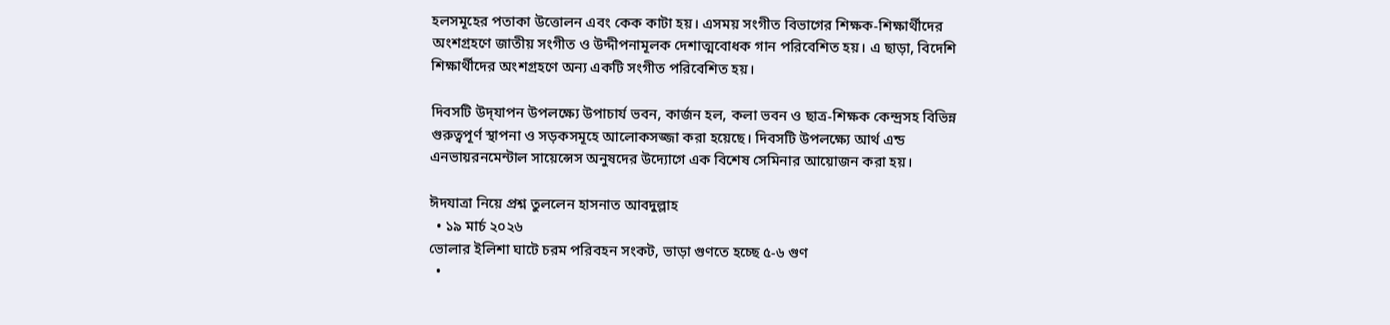হলসমূহের পতাকা উত্তোলন এবং কেক কাটা হয়। এসময় সংগীত বিভাগের শিক্ষক-শিক্ষার্থীদের অংশগ্রহণে জাতীয় সংগীত ও উদ্দীপনামূলক দেশাত্মবোধক গান পরিবেশিত হয়। এ ছাড়া, বিদেশি শিক্ষার্থীদের অংশগ্রহণে অন্য একটি সংগীত পরিবেশিত হয়।

দিবসটি উদ্‌যাপন উপলক্ষ্যে উপাচার্য ভবন, কার্জন হল, কলা ভবন ও ছাত্র-শিক্ষক কেন্দ্রসহ বিভিন্ন গুরুত্বপূর্ণ স্থাপনা ও সড়কসমূহে আলোকসজ্জা করা হয়েছে। দিবসটি উপলক্ষ্যে আর্থ এন্ড এনভায়রনমেন্টাল সায়েন্সেস অনুষদের উদ্যোগে এক বিশেষ সেমিনার আয়োজন করা হয়।

ঈদযাত্রা নিয়ে প্রশ্ন তুললেন হাসনাত আবদুল্লাহ
  • ১৯ মার্চ ২০২৬
ভোলার ইলিশা ঘাটে চরম পরিবহন সংকট, ভাড়া গুণতে হচ্ছে ৫-৬ গুণ
  •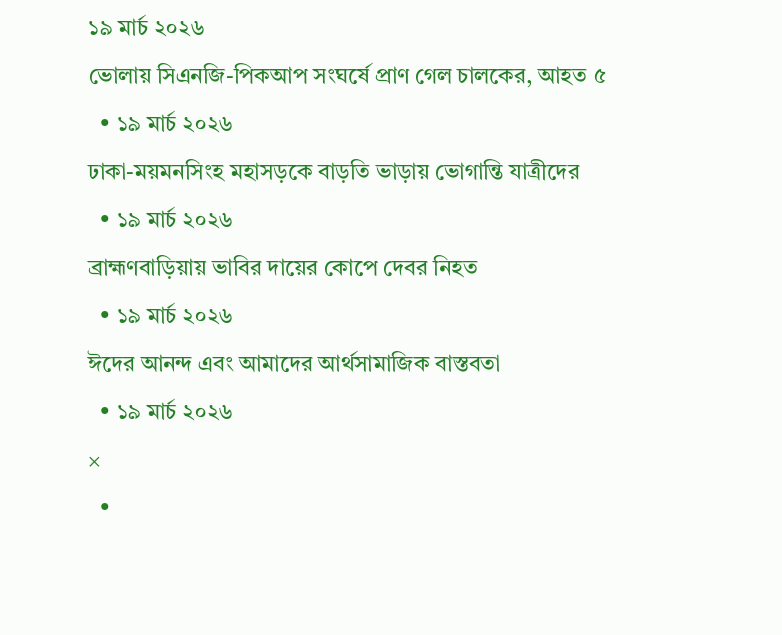১৯ মার্চ ২০২৬
ভোলায় সিএনজি-পিকআপ সংঘর্ষে প্রাণ গেল চালকের, আহত ৫
  • ১৯ মার্চ ২০২৬
ঢাকা-ময়মনসিংহ মহাসড়কে বাড়তি ভাড়ায় ভোগান্তি যাত্রীদের
  • ১৯ মার্চ ২০২৬
ব্রাহ্মণবাড়িয়ায় ভাবির দায়ের কোপে দেবর নিহত
  • ১৯ মার্চ ২০২৬
ঈদের আনন্দ এবং আমাদের আর্থসামাজিক বাস্তবতা
  • ১৯ মার্চ ২০২৬
×
  •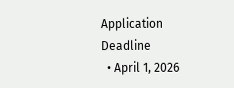Application Deadline
  • April 1, 2026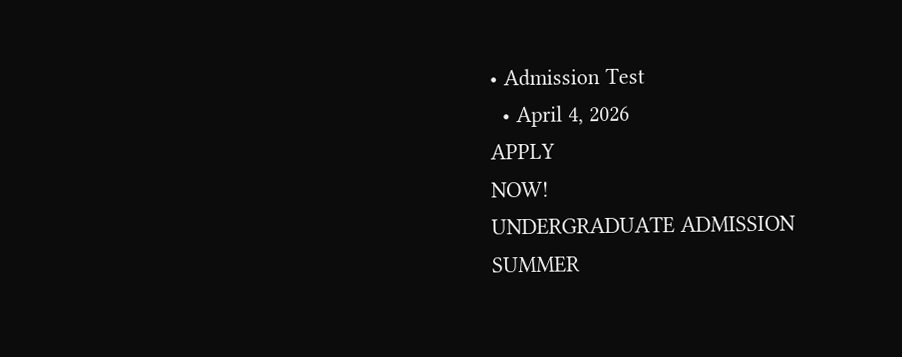• Admission Test
  • April 4, 2026
APPLY
NOW!
UNDERGRADUATE ADMISSION
SUMMER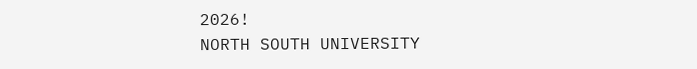2026!
NORTH SOUTH UNIVERSITY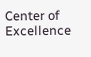Center of Excellence